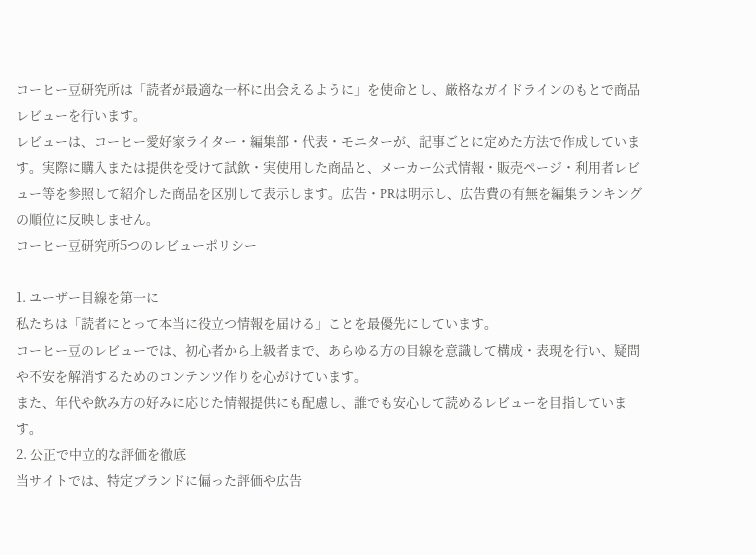コーヒー豆研究所は「読者が最適な一杯に出会えるように」を使命とし、厳格なガイドラインのもとで商品レビューを行います。
レビューは、コーヒー愛好家ライター・編集部・代表・モニターが、記事ごとに定めた方法で作成しています。実際に購入または提供を受けて試飲・実使用した商品と、メーカー公式情報・販売ページ・利用者レビュー等を参照して紹介した商品を区別して表示します。広告・PRは明示し、広告費の有無を編集ランキングの順位に反映しません。
コーヒー豆研究所5つのレビューポリシー

1. ユーザー目線を第一に
私たちは「読者にとって本当に役立つ情報を届ける」ことを最優先にしています。
コーヒー豆のレビューでは、初心者から上級者まで、あらゆる方の目線を意識して構成・表現を行い、疑問や不安を解消するためのコンテンツ作りを心がけています。
また、年代や飲み方の好みに応じた情報提供にも配慮し、誰でも安心して読めるレビューを目指しています。
2. 公正で中立的な評価を徹底
当サイトでは、特定ブランドに偏った評価や広告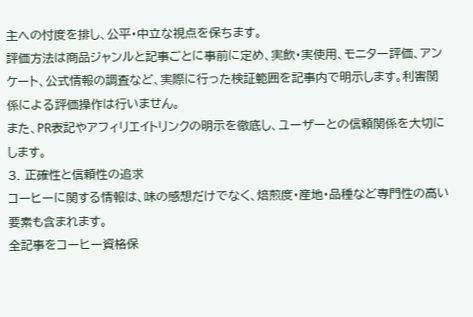主への忖度を排し、公平・中立な視点を保ちます。
評価方法は商品ジャンルと記事ごとに事前に定め、実飲・実使用、モニター評価、アンケート、公式情報の調査など、実際に行った検証範囲を記事内で明示します。利害関係による評価操作は行いません。
また、PR表記やアフィリエイトリンクの明示を徹底し、ユーザーとの信頼関係を大切にします。
3. 正確性と信頼性の追求
コーヒーに関する情報は、味の感想だけでなく、焙煎度・産地・品種など専門性の高い要素も含まれます。
全記事をコーヒー資格保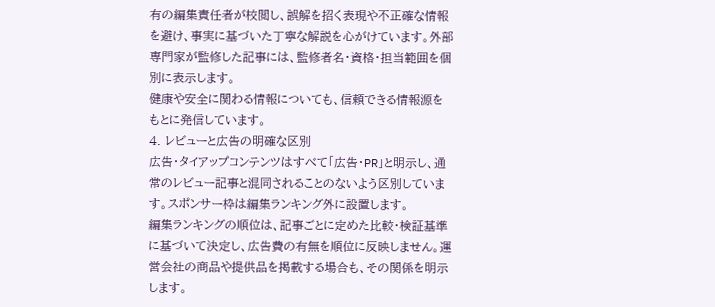有の編集責任者が校閲し、誤解を招く表現や不正確な情報を避け、事実に基づいた丁寧な解説を心がけています。外部専門家が監修した記事には、監修者名・資格・担当範囲を個別に表示します。
健康や安全に関わる情報についても、信頼できる情報源をもとに発信しています。
4. レビューと広告の明確な区別
広告・タイアップコンテンツはすべて「広告・PR」と明示し、通常のレビュー記事と混同されることのないよう区別しています。スポンサー枠は編集ランキング外に設置します。
編集ランキングの順位は、記事ごとに定めた比較・検証基準に基づいて決定し、広告費の有無を順位に反映しません。運営会社の商品や提供品を掲載する場合も、その関係を明示します。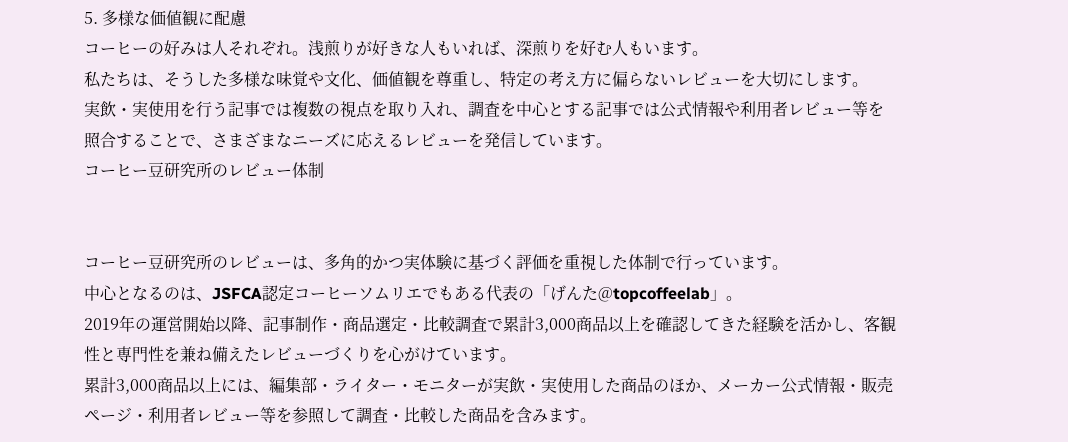5. 多様な価値観に配慮
コーヒーの好みは人それぞれ。浅煎りが好きな人もいれば、深煎りを好む人もいます。
私たちは、そうした多様な味覚や文化、価値観を尊重し、特定の考え方に偏らないレビューを大切にします。
実飲・実使用を行う記事では複数の視点を取り入れ、調査を中心とする記事では公式情報や利用者レビュー等を照合することで、さまざまなニーズに応えるレビューを発信しています。
コーヒー豆研究所のレビュー体制


コーヒー豆研究所のレビューは、多角的かつ実体験に基づく評価を重視した体制で行っています。
中心となるのは、JSFCA認定コーヒーソムリエでもある代表の「げんた@topcoffeelab」。
2019年の運営開始以降、記事制作・商品選定・比較調査で累計3,000商品以上を確認してきた経験を活かし、客観性と専門性を兼ね備えたレビューづくりを心がけています。
累計3,000商品以上には、編集部・ライター・モニターが実飲・実使用した商品のほか、メーカー公式情報・販売ページ・利用者レビュー等を参照して調査・比較した商品を含みます。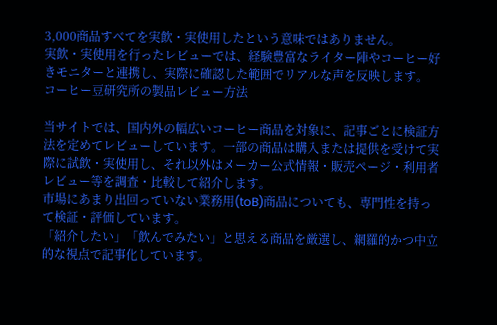3,000商品すべてを実飲・実使用したという意味ではありません。
実飲・実使用を行ったレビューでは、経験豊富なライター陣やコーヒー好きモニターと連携し、実際に確認した範囲でリアルな声を反映します。
コーヒー豆研究所の製品レビュー方法

当サイトでは、国内外の幅広いコーヒー商品を対象に、記事ごとに検証方法を定めてレビューしています。一部の商品は購入または提供を受けて実際に試飲・実使用し、それ以外はメーカー公式情報・販売ページ・利用者レビュー等を調査・比較して紹介します。
市場にあまり出回っていない業務用(toB)商品についても、専門性を持って検証・評価しています。
「紹介したい」「飲んでみたい」と思える商品を厳選し、網羅的かつ中立的な視点で記事化しています。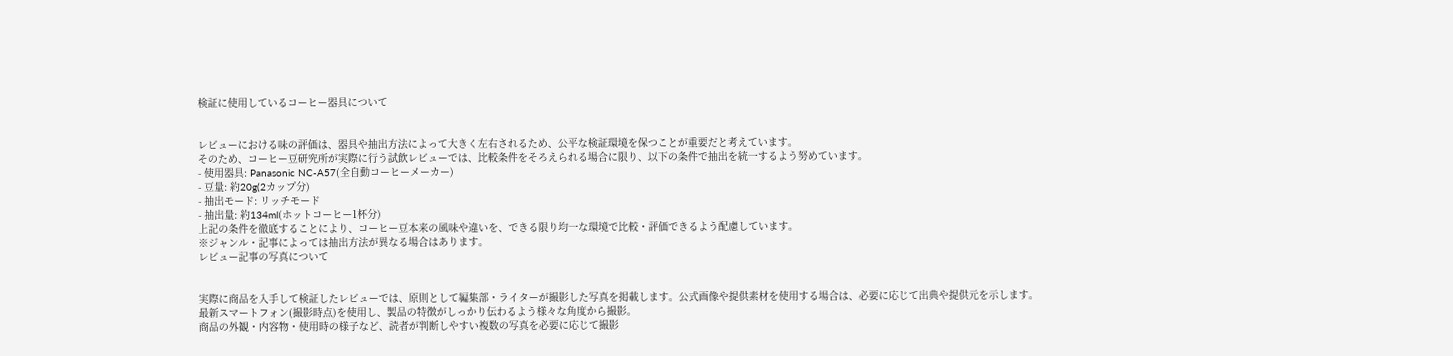検証に使用しているコーヒー器具について


レビューにおける味の評価は、器具や抽出方法によって大きく左右されるため、公平な検証環境を保つことが重要だと考えています。
そのため、コーヒー豆研究所が実際に行う試飲レビューでは、比較条件をそろえられる場合に限り、以下の条件で抽出を統一するよう努めています。
- 使用器具: Panasonic NC-A57(全自動コーヒーメーカー)
- 豆量: 約20g(2カップ分)
- 抽出モード: リッチモード
- 抽出量: 約134ml(ホットコーヒー1杯分)
上記の条件を徹底することにより、コーヒー豆本来の風味や違いを、できる限り均一な環境で比較・評価できるよう配慮しています。
※ジャンル・記事によっては抽出方法が異なる場合はあります。
レビュー記事の写真について


実際に商品を入手して検証したレビューでは、原則として編集部・ライターが撮影した写真を掲載します。公式画像や提供素材を使用する場合は、必要に応じて出典や提供元を示します。
最新スマートフォン(撮影時点)を使用し、製品の特徴がしっかり伝わるよう様々な角度から撮影。
商品の外観・内容物・使用時の様子など、読者が判断しやすい複数の写真を必要に応じて撮影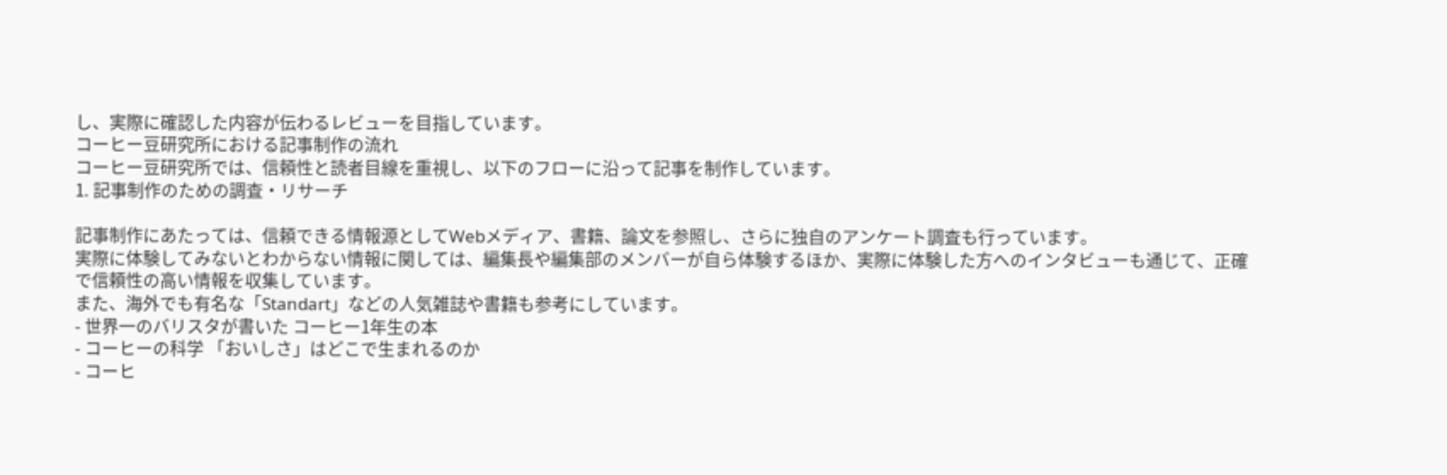し、実際に確認した内容が伝わるレビューを目指しています。
コーヒー豆研究所における記事制作の流れ
コーヒー豆研究所では、信頼性と読者目線を重視し、以下のフローに沿って記事を制作しています。
1. 記事制作のための調査・リサーチ

記事制作にあたっては、信頼できる情報源としてWebメディア、書籍、論文を参照し、さらに独自のアンケート調査も行っています。
実際に体験してみないとわからない情報に関しては、編集長や編集部のメンバーが自ら体験するほか、実際に体験した方へのインタビューも通じて、正確で信頼性の高い情報を収集しています。
また、海外でも有名な「Standart」などの人気雑誌や書籍も参考にしています。
- 世界一のバリスタが書いた コーヒー1年生の本
- コーヒーの科学 「おいしさ」はどこで生まれるのか
- コーヒ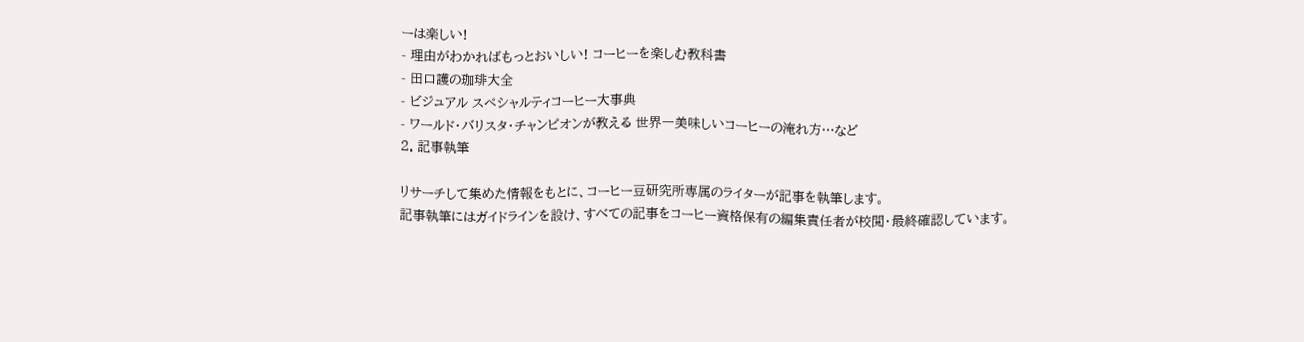ーは楽しい!
- 理由がわかればもっとおいしい! コーヒーを楽しむ教科書
- 田口護の珈琲大全
- ビジュアル スペシャルティコーヒー大事典
- ワールド・バリスタ・チャンピオンが教える 世界一美味しいコーヒーの淹れ方…など
2. 記事執筆

リサーチして集めた情報をもとに、コーヒー豆研究所専属のライターが記事を執筆します。
記事執筆にはガイドラインを設け、すべての記事をコーヒー資格保有の編集責任者が校閲・最終確認しています。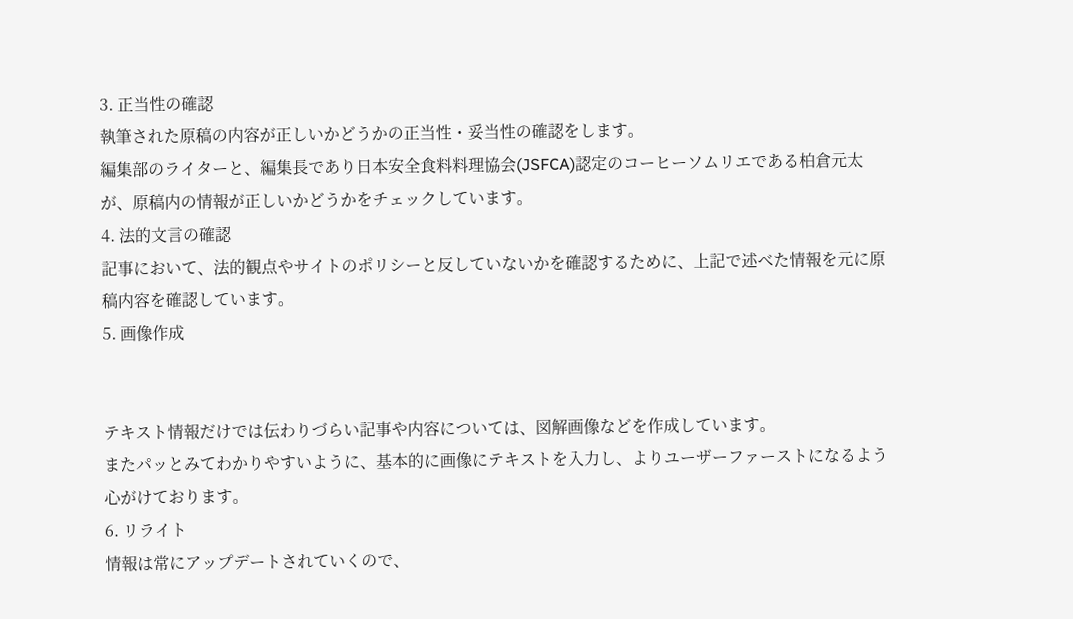3. 正当性の確認
執筆された原稿の内容が正しいかどうかの正当性・妥当性の確認をします。
編集部のライターと、編集長であり日本安全食料料理協会(JSFCA)認定のコーヒーソムリエである柏倉元太が、原稿内の情報が正しいかどうかをチェックしています。
4. 法的文言の確認
記事において、法的観点やサイトのポリシーと反していないかを確認するために、上記で述べた情報を元に原稿内容を確認しています。
5. 画像作成


テキスト情報だけでは伝わりづらい記事や内容については、図解画像などを作成しています。
またパッとみてわかりやすいように、基本的に画像にテキストを入力し、よりユーザーファーストになるよう心がけております。
6. リライト
情報は常にアップデートされていくので、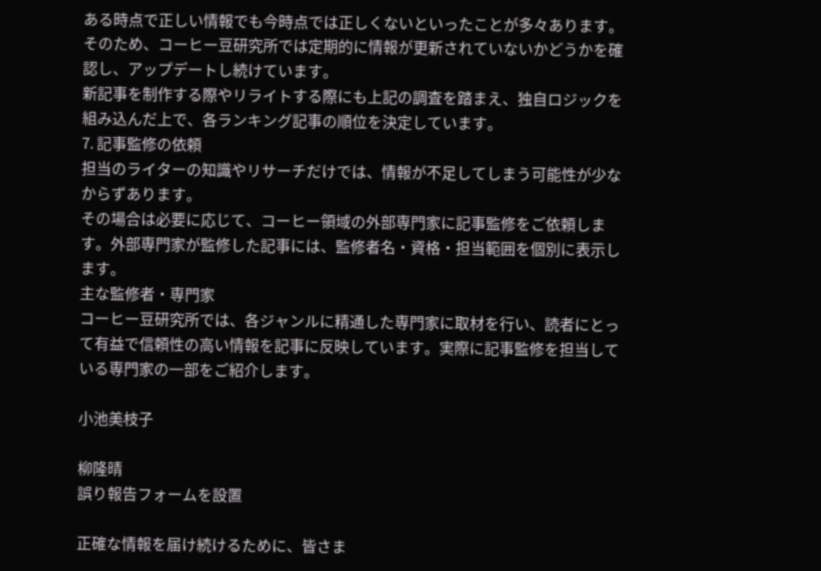ある時点で正しい情報でも今時点では正しくないといったことが多々あります。
そのため、コーヒー豆研究所では定期的に情報が更新されていないかどうかを確認し、アップデートし続けています。
新記事を制作する際やリライトする際にも上記の調査を踏まえ、独自ロジックを組み込んだ上で、各ランキング記事の順位を決定しています。
7. 記事監修の依頼
担当のライターの知識やリサーチだけでは、情報が不足してしまう可能性が少なからずあります。
その場合は必要に応じて、コーヒー領域の外部専門家に記事監修をご依頼します。外部専門家が監修した記事には、監修者名・資格・担当範囲を個別に表示します。
主な監修者・専門家
コーヒー豆研究所では、各ジャンルに精通した専門家に取材を行い、読者にとって有益で信頼性の高い情報を記事に反映しています。実際に記事監修を担当している専門家の一部をご紹介します。

小池美枝子

柳隆晴
誤り報告フォームを設置

正確な情報を届け続けるために、皆さま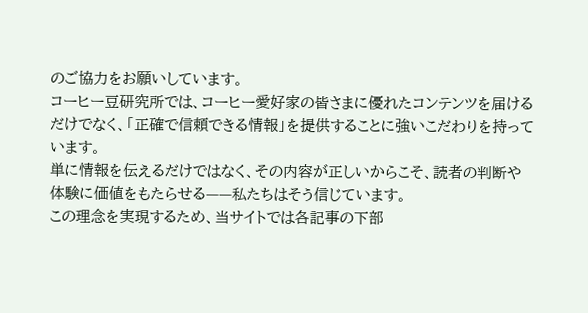のご協力をお願いしています。
コーヒー豆研究所では、コーヒー愛好家の皆さまに優れたコンテンツを届けるだけでなく、「正確で信頼できる情報」を提供することに強いこだわりを持っています。
単に情報を伝えるだけではなく、その内容が正しいからこそ、読者の判断や体験に価値をもたらせる——私たちはそう信じています。
この理念を実現するため、当サイトでは各記事の下部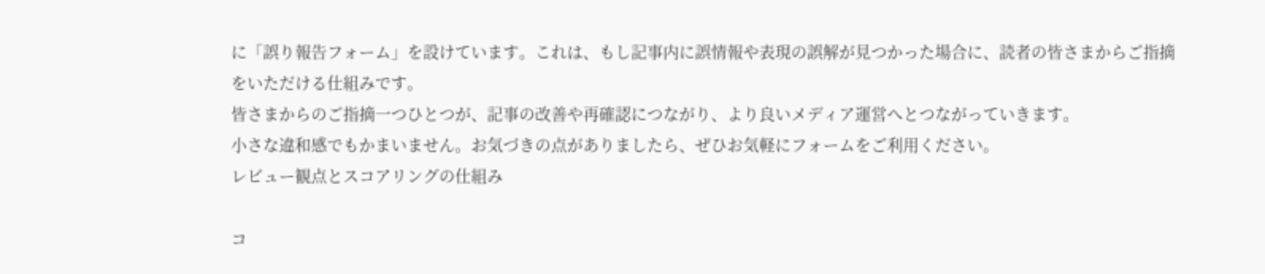に「誤り報告フォーム」を設けています。これは、もし記事内に誤情報や表現の誤解が見つかった場合に、読者の皆さまからご指摘をいただける仕組みです。
皆さまからのご指摘一つひとつが、記事の改善や再確認につながり、より良いメディア運営へとつながっていきます。
小さな違和感でもかまいません。お気づきの点がありましたら、ぜひお気軽にフォームをご利用ください。
レビュー観点とスコアリングの仕組み

コ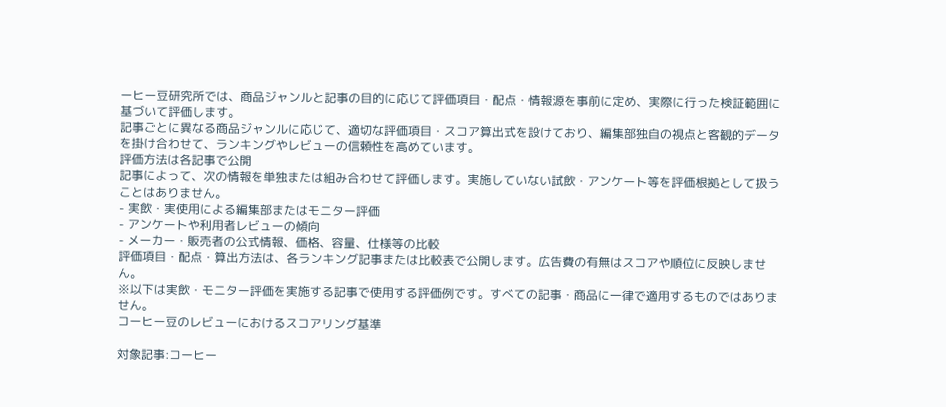ーヒー豆研究所では、商品ジャンルと記事の目的に応じて評価項目・配点・情報源を事前に定め、実際に行った検証範囲に基づいて評価します。
記事ごとに異なる商品ジャンルに応じて、適切な評価項目・スコア算出式を設けており、編集部独自の視点と客観的データを掛け合わせて、ランキングやレビューの信頼性を高めています。
評価方法は各記事で公開
記事によって、次の情報を単独または組み合わせて評価します。実施していない試飲・アンケート等を評価根拠として扱うことはありません。
- 実飲・実使用による編集部またはモニター評価
- アンケートや利用者レビューの傾向
- メーカー・販売者の公式情報、価格、容量、仕様等の比較
評価項目・配点・算出方法は、各ランキング記事または比較表で公開します。広告費の有無はスコアや順位に反映しません。
※以下は実飲・モニター評価を実施する記事で使用する評価例です。すべての記事・商品に一律で適用するものではありません。
コーヒー豆のレビューにおけるスコアリング基準

対象記事:コーヒー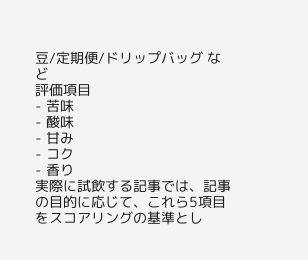豆/定期便/ドリップバッグ など
評価項目
- 苦味
- 酸味
- 甘み
- コク
- 香り
実際に試飲する記事では、記事の目的に応じて、これら5項目をスコアリングの基準とし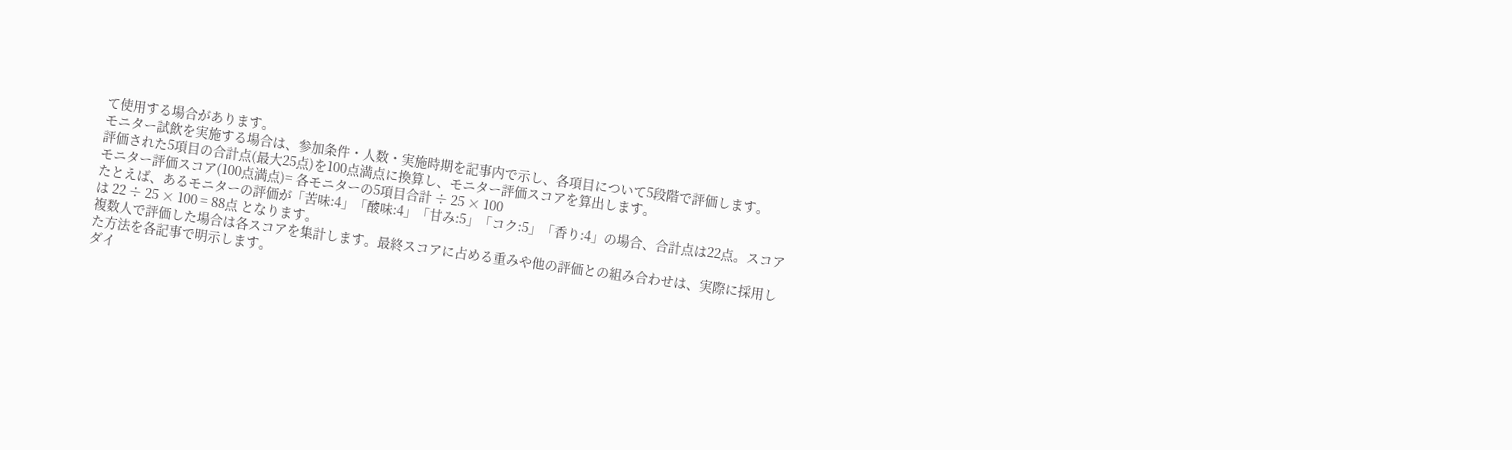て使用する場合があります。
モニター試飲を実施する場合は、参加条件・人数・実施時期を記事内で示し、各項目について5段階で評価します。
評価された5項目の合計点(最大25点)を100点満点に換算し、モニター評価スコアを算出します。
モニター評価スコア(100点満点)= 各モニターの5項目合計 ÷ 25 × 100
たとえば、あるモニターの評価が「苦味:4」「酸味:4」「甘み:5」「コク:5」「香り:4」の場合、合計点は22点。スコアは 22 ÷ 25 × 100 = 88点 となります。
複数人で評価した場合は各スコアを集計します。最終スコアに占める重みや他の評価との組み合わせは、実際に採用した方法を各記事で明示します。
ダイ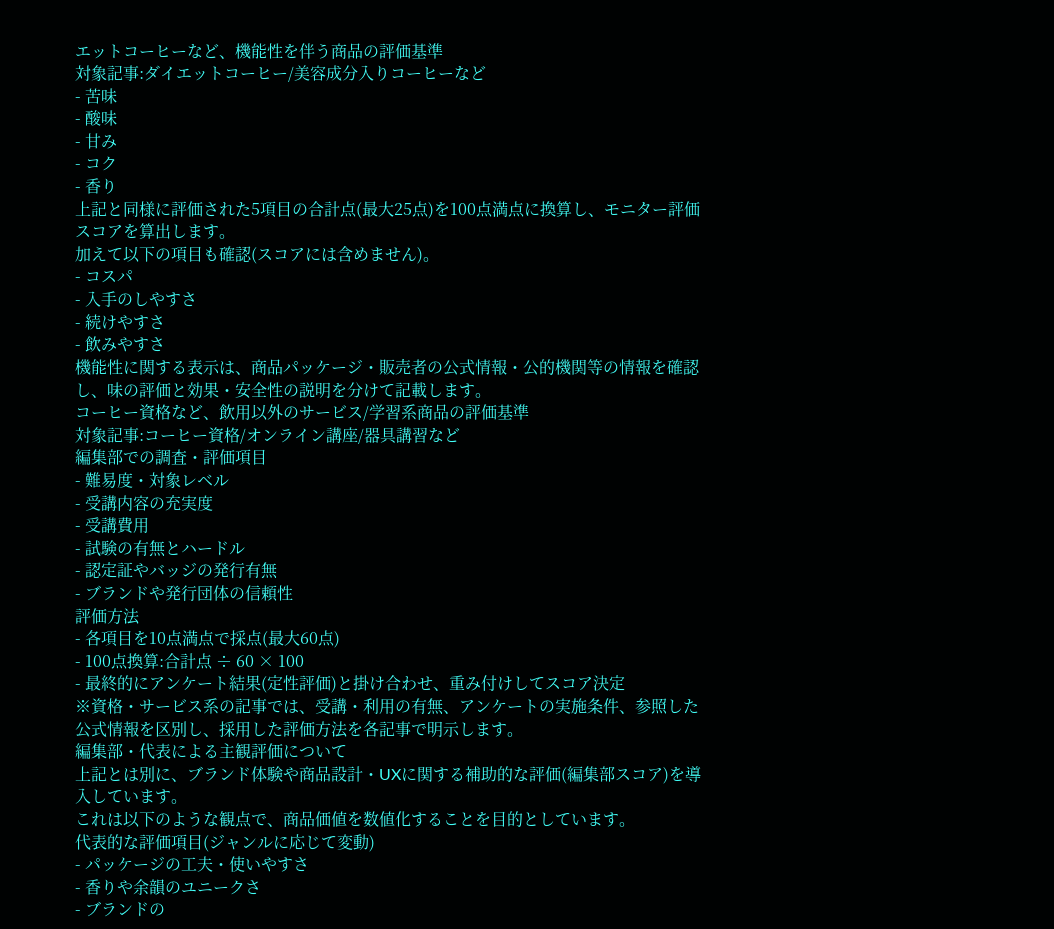エットコーヒーなど、機能性を伴う商品の評価基準
対象記事:ダイエットコーヒー/美容成分入りコーヒーなど
- 苦味
- 酸味
- 甘み
- コク
- 香り
上記と同様に評価された5項目の合計点(最大25点)を100点満点に換算し、モニター評価スコアを算出します。
加えて以下の項目も確認(スコアには含めません)。
- コスパ
- 入手のしやすさ
- 続けやすさ
- 飲みやすさ
機能性に関する表示は、商品パッケージ・販売者の公式情報・公的機関等の情報を確認し、味の評価と効果・安全性の説明を分けて記載します。
コーヒー資格など、飲用以外のサービス/学習系商品の評価基準
対象記事:コーヒー資格/オンライン講座/器具講習など
編集部での調査・評価項目
- 難易度・対象レベル
- 受講内容の充実度
- 受講費用
- 試験の有無とハードル
- 認定証やバッジの発行有無
- ブランドや発行団体の信頼性
評価方法
- 各項目を10点満点で採点(最大60点)
- 100点換算:合計点 ÷ 60 × 100
- 最終的にアンケート結果(定性評価)と掛け合わせ、重み付けしてスコア決定
※資格・サービス系の記事では、受講・利用の有無、アンケートの実施条件、参照した公式情報を区別し、採用した評価方法を各記事で明示します。
編集部・代表による主観評価について
上記とは別に、ブランド体験や商品設計・UXに関する補助的な評価(編集部スコア)を導入しています。
これは以下のような観点で、商品価値を数値化することを目的としています。
代表的な評価項目(ジャンルに応じて変動)
- パッケージの工夫・使いやすさ
- 香りや余韻のユニークさ
- ブランドの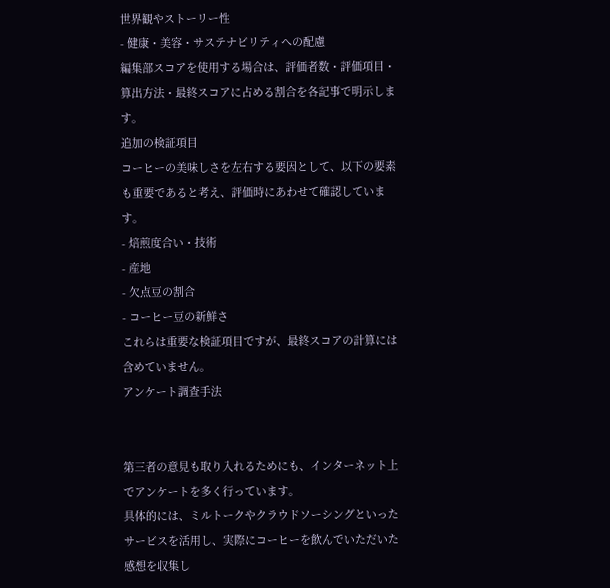世界観やストーリー性
- 健康・美容・サステナビリティへの配慮
編集部スコアを使用する場合は、評価者数・評価項目・算出方法・最終スコアに占める割合を各記事で明示します。
追加の検証項目
コーヒーの美味しさを左右する要因として、以下の要素も重要であると考え、評価時にあわせて確認しています。
- 焙煎度合い・技術
- 産地
- 欠点豆の割合
- コーヒー豆の新鮮さ
これらは重要な検証項目ですが、最終スコアの計算には含めていません。
アンケート調査手法


第三者の意見も取り入れるためにも、インターネット上でアンケートを多く行っています。
具体的には、ミルトークやクラウドソーシングといったサービスを活用し、実際にコーヒーを飲んでいただいた感想を収集し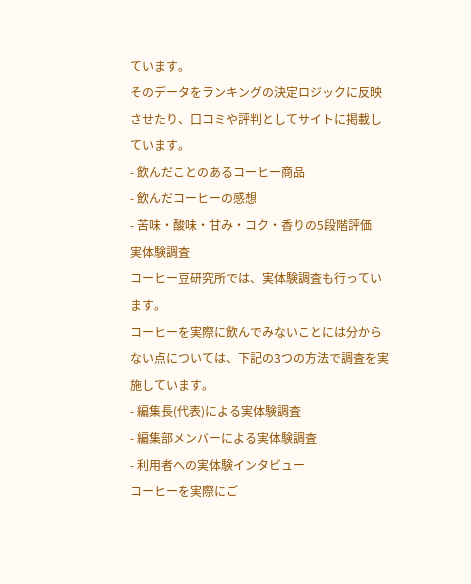ています。
そのデータをランキングの決定ロジックに反映させたり、口コミや評判としてサイトに掲載しています。
- 飲んだことのあるコーヒー商品
- 飲んだコーヒーの感想
- 苦味・酸味・甘み・コク・香りの5段階評価
実体験調査
コーヒー豆研究所では、実体験調査も行っています。
コーヒーを実際に飲んでみないことには分からない点については、下記の3つの方法で調査を実施しています。
- 編集長(代表)による実体験調査
- 編集部メンバーによる実体験調査
- 利用者への実体験インタビュー
コーヒーを実際にご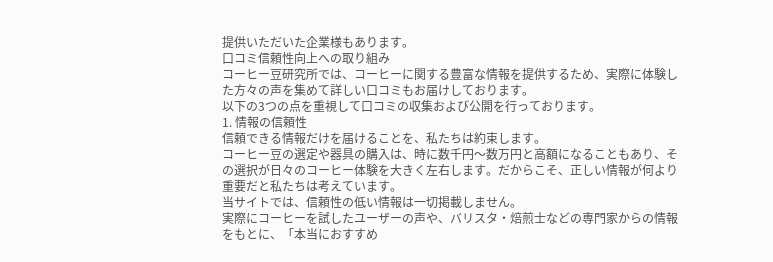提供いただいた企業様もあります。
口コミ信頼性向上への取り組み
コーヒー豆研究所では、コーヒーに関する豊富な情報を提供するため、実際に体験した方々の声を集めて詳しい口コミもお届けしております。
以下の3つの点を重視して口コミの収集および公開を行っております。
1. 情報の信頼性
信頼できる情報だけを届けることを、私たちは約束します。
コーヒー豆の選定や器具の購入は、時に数千円〜数万円と高額になることもあり、その選択が日々のコーヒー体験を大きく左右します。だからこそ、正しい情報が何より重要だと私たちは考えています。
当サイトでは、信頼性の低い情報は一切掲載しません。
実際にコーヒーを試したユーザーの声や、バリスタ・焙煎士などの専門家からの情報をもとに、「本当におすすめ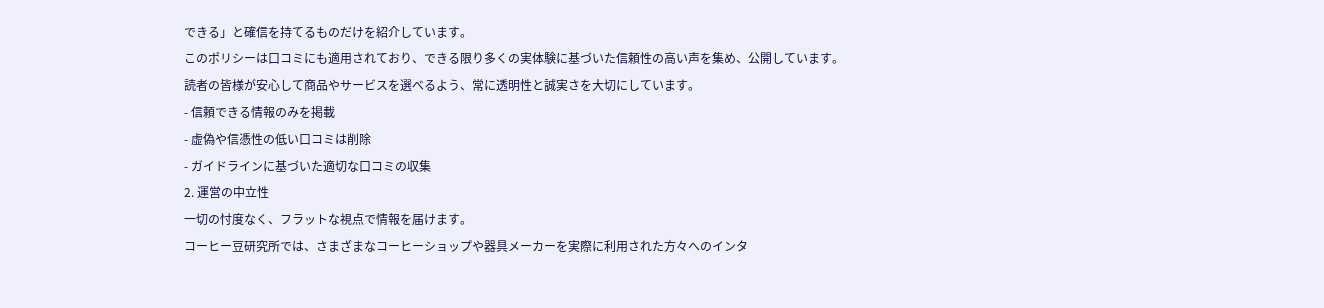できる」と確信を持てるものだけを紹介しています。
このポリシーは口コミにも適用されており、できる限り多くの実体験に基づいた信頼性の高い声を集め、公開しています。
読者の皆様が安心して商品やサービスを選べるよう、常に透明性と誠実さを大切にしています。
- 信頼できる情報のみを掲載
- 虚偽や信憑性の低い口コミは削除
- ガイドラインに基づいた適切な口コミの収集
2. 運営の中立性
一切の忖度なく、フラットな視点で情報を届けます。
コーヒー豆研究所では、さまざまなコーヒーショップや器具メーカーを実際に利用された方々へのインタ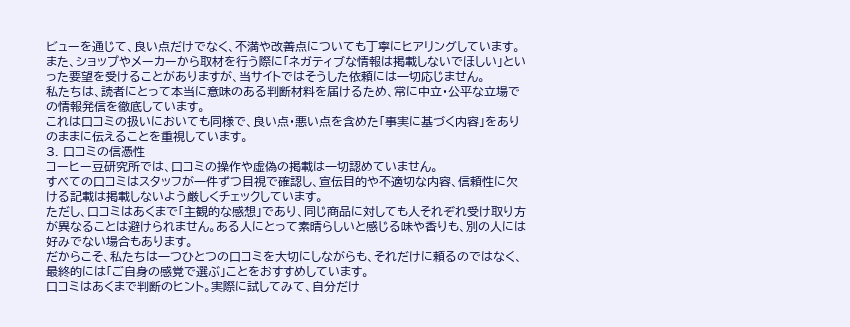ビューを通じて、良い点だけでなく、不満や改善点についても丁寧にヒアリングしています。
また、ショップやメーカーから取材を行う際に「ネガティブな情報は掲載しないでほしい」といった要望を受けることがありますが、当サイトではそうした依頼には一切応じません。
私たちは、読者にとって本当に意味のある判断材料を届けるため、常に中立・公平な立場での情報発信を徹底しています。
これは口コミの扱いにおいても同様で、良い点・悪い点を含めた「事実に基づく内容」をありのままに伝えることを重視しています。
3. 口コミの信憑性
コーヒー豆研究所では、口コミの操作や虚偽の掲載は一切認めていません。
すべての口コミはスタッフが一件ずつ目視で確認し、宣伝目的や不適切な内容、信頼性に欠ける記載は掲載しないよう厳しくチェックしています。
ただし、口コミはあくまで「主観的な感想」であり、同じ商品に対しても人それぞれ受け取り方が異なることは避けられません。ある人にとって素晴らしいと感じる味や香りも、別の人には好みでない場合もあります。
だからこそ、私たちは一つひとつの口コミを大切にしながらも、それだけに頼るのではなく、最終的には「ご自身の感覚で選ぶ」ことをおすすめしています。
口コミはあくまで判断のヒント。実際に試してみて、自分だけ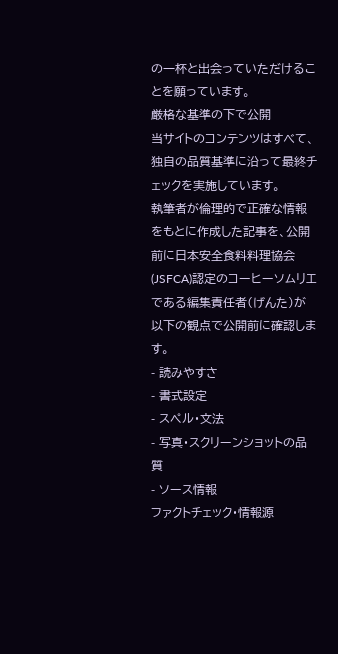の一杯と出会っていただけることを願っています。
厳格な基準の下で公開
当サイトのコンテンツはすべて、独自の品質基準に沿って最終チェックを実施しています。
執筆者が倫理的で正確な情報をもとに作成した記事を、公開前に日本安全食料料理協会(JSFCA)認定のコーヒーソムリエである編集責任者(げんた)が以下の観点で公開前に確認します。
- 読みやすさ
- 書式設定
- スペル・文法
- 写真・スクリーンショットの品質
- ソース情報
ファクトチェック・情報源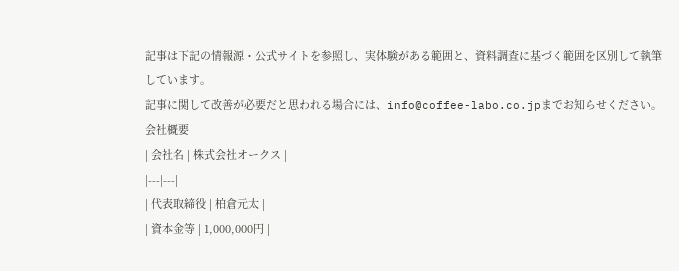記事は下記の情報源・公式サイトを参照し、実体験がある範囲と、資料調査に基づく範囲を区別して執筆しています。
記事に関して改善が必要だと思われる場合には、info@coffee-labo.co.jpまでお知らせください。
会社概要
| 会社名 | 株式会社オークス |
|---|---|
| 代表取締役 | 柏倉元太 |
| 資本金等 | 1,000,000円 |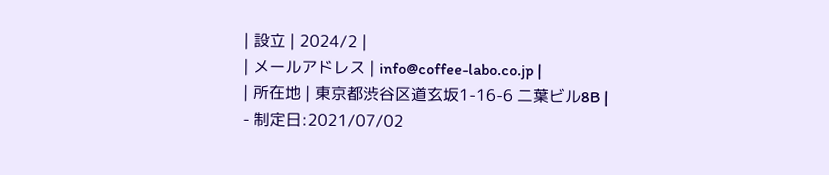| 設立 | 2024/2 |
| メールアドレス | info@coffee-labo.co.jp |
| 所在地 | 東京都渋谷区道玄坂1-16-6 二葉ビル8B |
- 制定日:2021/07/02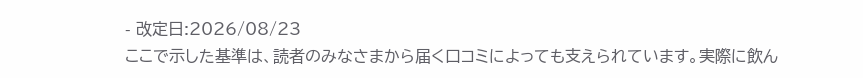- 改定日:2026/08/23
ここで示した基準は、読者のみなさまから届く口コミによっても支えられています。実際に飲ん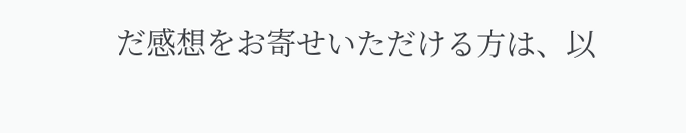だ感想をお寄せいただける方は、以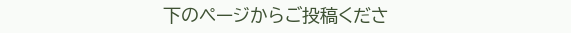下のページからご投稿くださ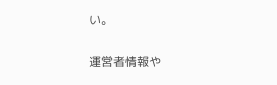い。

運営者情報や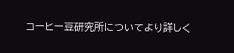コーヒー豆研究所についてより詳しく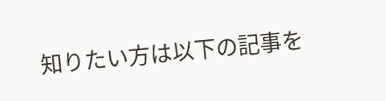知りたい方は以下の記事を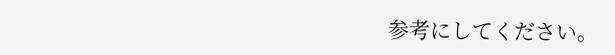参考にしてください。